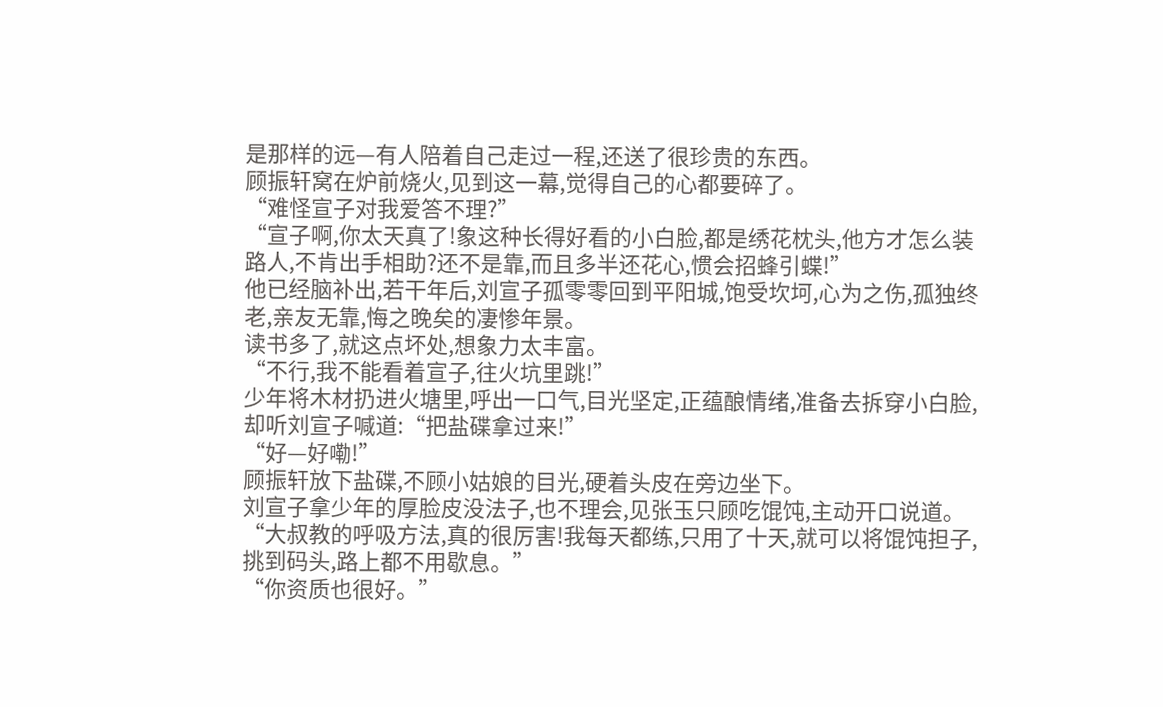是那样的远—有人陪着自己走过一程,还送了很珍贵的东西。
顾振轩窝在炉前烧火,见到这一幕,觉得自己的心都要碎了。
“难怪宣子对我爱答不理?”
“宣子啊,你太天真了!象这种长得好看的小白脸,都是绣花枕头,他方才怎么装路人,不肯出手相助?还不是靠,而且多半还花心,惯会招蜂引蝶!”
他已经脑补出,若干年后,刘宣子孤零零回到平阳城,饱受坎坷,心为之伤,孤独终老,亲友无靠,悔之晚矣的凄惨年景。
读书多了,就这点坏处,想象力太丰富。
“不行,我不能看着宣子,往火坑里跳!”
少年将木材扔进火塘里,呼出一口气,目光坚定,正蕴酿情绪,准备去拆穿小白脸,却听刘宣子喊道:“把盐碟拿过来!”
“好—好嘞!”
顾振轩放下盐碟,不顾小姑娘的目光,硬着头皮在旁边坐下。
刘宣子拿少年的厚脸皮没法子,也不理会,见张玉只顾吃馄饨,主动开口说道。
“大叔教的呼吸方法,真的很厉害!我每天都练,只用了十天,就可以将馄饨担子,挑到码头,路上都不用歇息。”
“你资质也很好。”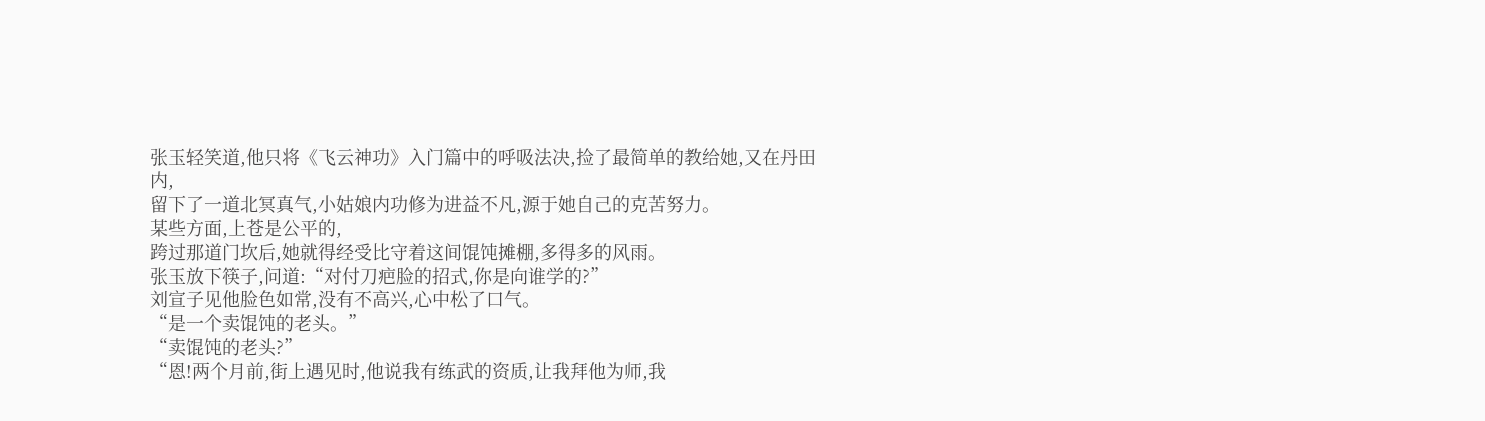张玉轻笑道,他只将《飞云神功》入门篇中的呼吸法决,捡了最简单的教给她,又在丹田内,
留下了一道北冥真气,小姑娘内功修为进益不凡,源于她自己的克苦努力。
某些方面,上苍是公平的,
跨过那道门坎后,她就得经受比守着这间馄饨摊棚,多得多的风雨。
张玉放下筷子,问道:“对付刀疤脸的招式,你是向谁学的?”
刘宣子见他脸色如常,没有不高兴,心中松了口气。
“是一个卖馄饨的老头。”
“卖馄饨的老头?”
“恩!两个月前,街上遇见时,他说我有练武的资质,让我拜他为师,我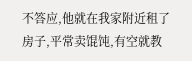不答应,他就在我家附近租了房子,平常卖馄饨,有空就教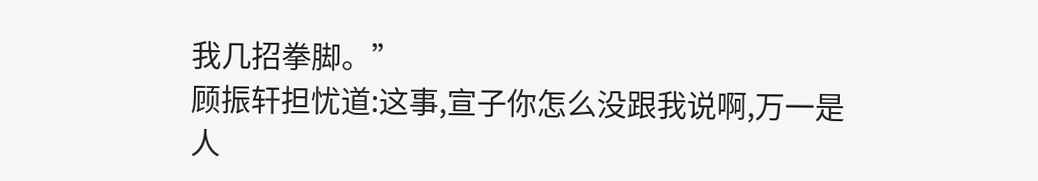我几招拳脚。”
顾振轩担忧道:这事,宣子你怎么没跟我说啊,万一是人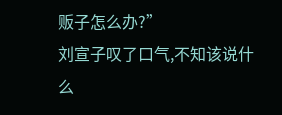贩子怎么办?”
刘宣子叹了口气,不知该说什么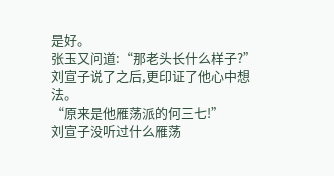是好。
张玉又问道:“那老头长什么样子?”
刘宣子说了之后,更印证了他心中想法。
“原来是他雁荡派的何三七!”
刘宣子没听过什么雁荡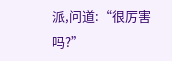派,问道:“很厉害吗?”